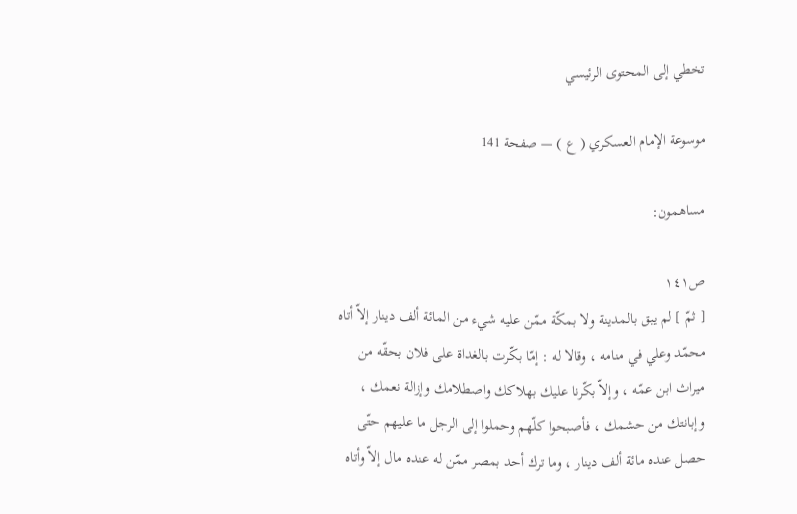تخطي إلى المحتوى الرئيسي

موسوعة الإمام العسكري ( ع ) — صفحة 141

مساهمون:

ص١٤١
[ ثمّ ] لم يبق بالمدينة ولا بمكّة ممّن عليه شيء من المائة ألف دينار إلاّ أتاه محمّد وعلي في منامه ، وقالا له : إمّا بكّرت بالغداة على فلان بحقّه من ميراث ابن عمّه ، وإلاّ بكّرنا عليك بهلاكك واصطلامك وإزالة نعمك ، وإبانتك من حشمك ، فأصبحوا كلّهم وحملوا إلى الرجل ما عليهم حتّى حصل عنده مائة ألف دينار ، وما ترك أحد بمصر ممّن له عنده مال إلاّ وأتاه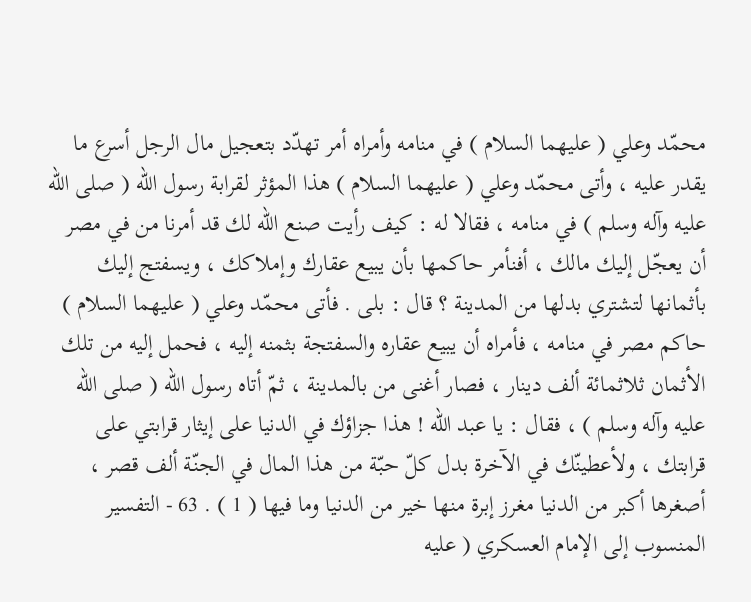محمّد وعلي ( عليهما السلام ) في منامه وأمراه أمر تهدّد بتعجيل مال الرجل أسرع ما يقدر عليه ، وأتى محمّد وعلي ( عليهما السلام ) هذا المؤثر لقرابة رسول اللّه ( صلى الله عليه وآله وسلم ) في منامه ، فقالا له : كيف رأيت صنع اللّه لك قد أمرنا من في مصر أن يعجّل إليك مالك ، أفنأمر حاكمها بأن يبيع عقارك وإملاكك ، ويسفتج إليك بأثمانها لتشتري بدلها من المدينة ؟ قال : بلى . فأتى محمّد وعلي ( عليهما السلام ) حاكم مصر في منامه ، فأمراه أن يبيع عقاره والسفتجة بثمنه إليه ، فحمل إليه من تلك الأثمان ثلاثمائة ألف دينار ، فصار أغنى من بالمدينة ، ثمّ أتاه رسول اللّه ( صلى الله عليه وآله وسلم ) ، فقال : يا عبد اللّه ! هذا جزاؤك في الدنيا على إيثار قرابتي على قرابتك ، ولأعطينّك في الآخرة بدل كلّ حبّة من هذا المال في الجنّة ألف قصر ، أصغرها أكبر من الدنيا مغرز إبرة منها خير من الدنيا وما فيها ( 1 ) . 63 - التفسير المنسوب إلى الإمام العسكري ( عليه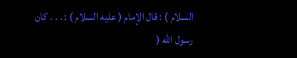السلام ) : قال الإمام ( عليه السلام ) : . . . كان رسول اللّه (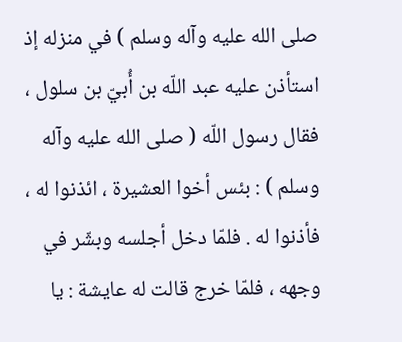صلى الله عليه وآله وسلم ) في منزله إذ استأذن عليه عبد اللّه بن أُبيّ بن سلول ، فقال رسول اللّه ( صلى الله عليه وآله وسلم ) : بئس أخوا العشيرة ، ائذنوا له ، فأذنوا له . فلمّا دخل أجلسه وبشّر في وجهه ، فلمّا خرج قالت له عايشة : يا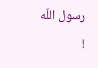رسول اللّه !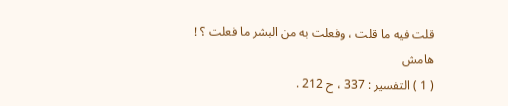قلت فيه ما قلت ، وفعلت به من البشر ما فعلت ؟ !
هامش
( 1 ) التفسير : 337 ، ح 212 .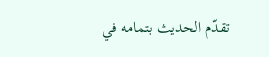تقدّم الحديث بتمامه في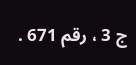ج 3 ، رقم 671 .